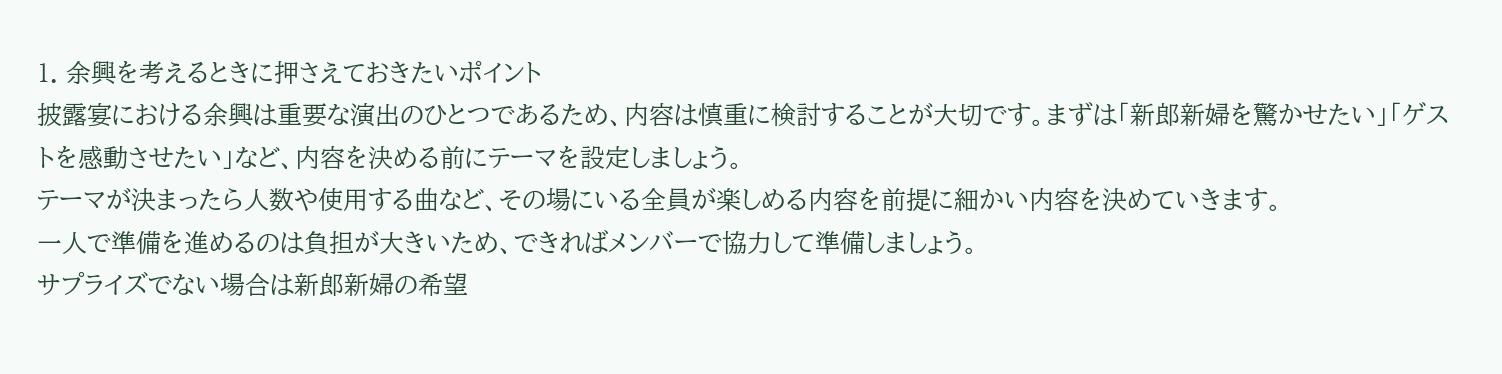1. 余興を考えるときに押さえておきたいポイント
披露宴における余興は重要な演出のひとつであるため、内容は慎重に検討することが大切です。まずは「新郎新婦を驚かせたい」「ゲストを感動させたい」など、内容を決める前にテーマを設定しましょう。
テーマが決まったら人数や使用する曲など、その場にいる全員が楽しめる内容を前提に細かい内容を決めていきます。
一人で準備を進めるのは負担が大きいため、できればメンバーで協力して準備しましょう。
サプライズでない場合は新郎新婦の希望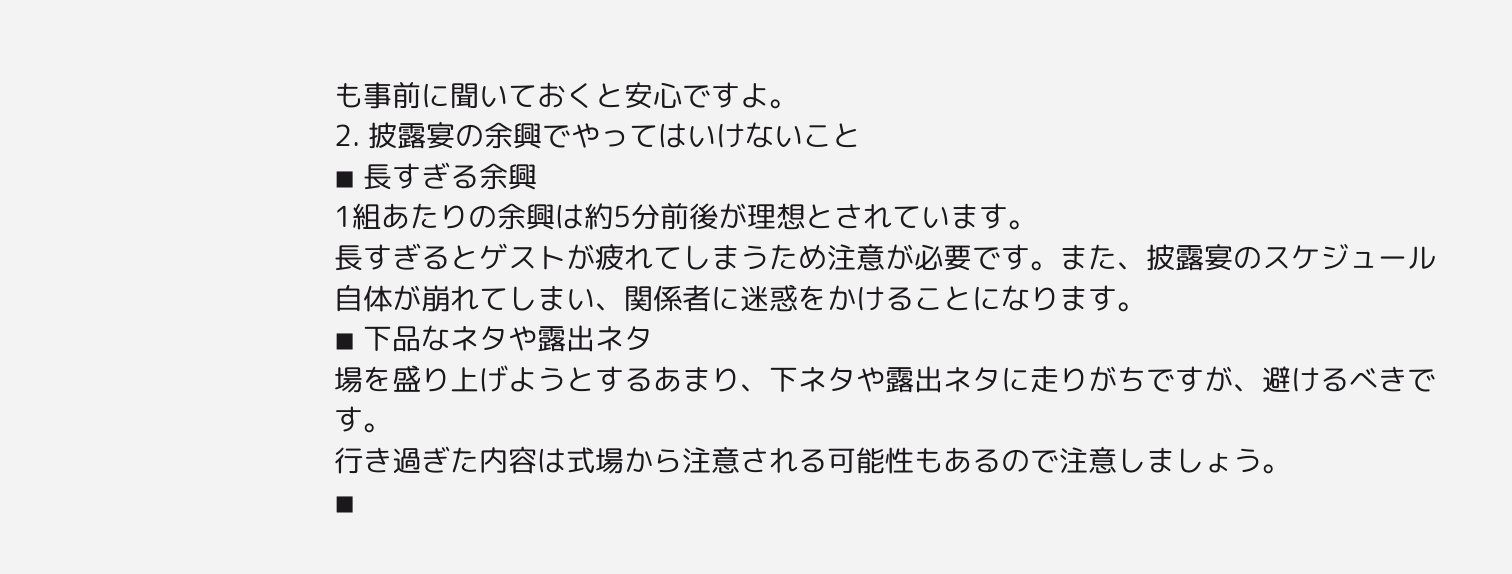も事前に聞いておくと安心ですよ。
2. 披露宴の余興でやってはいけないこと
◾ 長すぎる余興
1組あたりの余興は約5分前後が理想とされています。
長すぎるとゲストが疲れてしまうため注意が必要です。また、披露宴のスケジュール自体が崩れてしまい、関係者に迷惑をかけることになります。
◾ 下品なネタや露出ネタ
場を盛り上げようとするあまり、下ネタや露出ネタに走りがちですが、避けるべきです。
行き過ぎた内容は式場から注意される可能性もあるので注意しましょう。
◾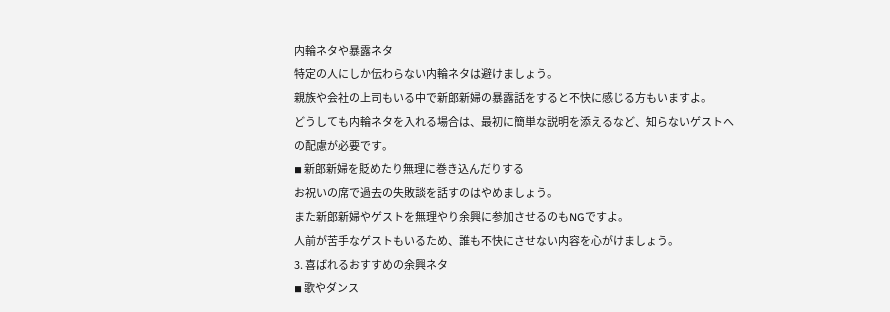内輪ネタや暴露ネタ
特定の人にしか伝わらない内輪ネタは避けましょう。
親族や会社の上司もいる中で新郎新婦の暴露話をすると不快に感じる方もいますよ。
どうしても内輪ネタを入れる場合は、最初に簡単な説明を添えるなど、知らないゲストへの配慮が必要です。
◾ 新郎新婦を貶めたり無理に巻き込んだりする
お祝いの席で過去の失敗談を話すのはやめましょう。
また新郎新婦やゲストを無理やり余興に参加させるのもNGですよ。
人前が苦手なゲストもいるため、誰も不快にさせない内容を心がけましょう。
3. 喜ばれるおすすめの余興ネタ
◾ 歌やダンス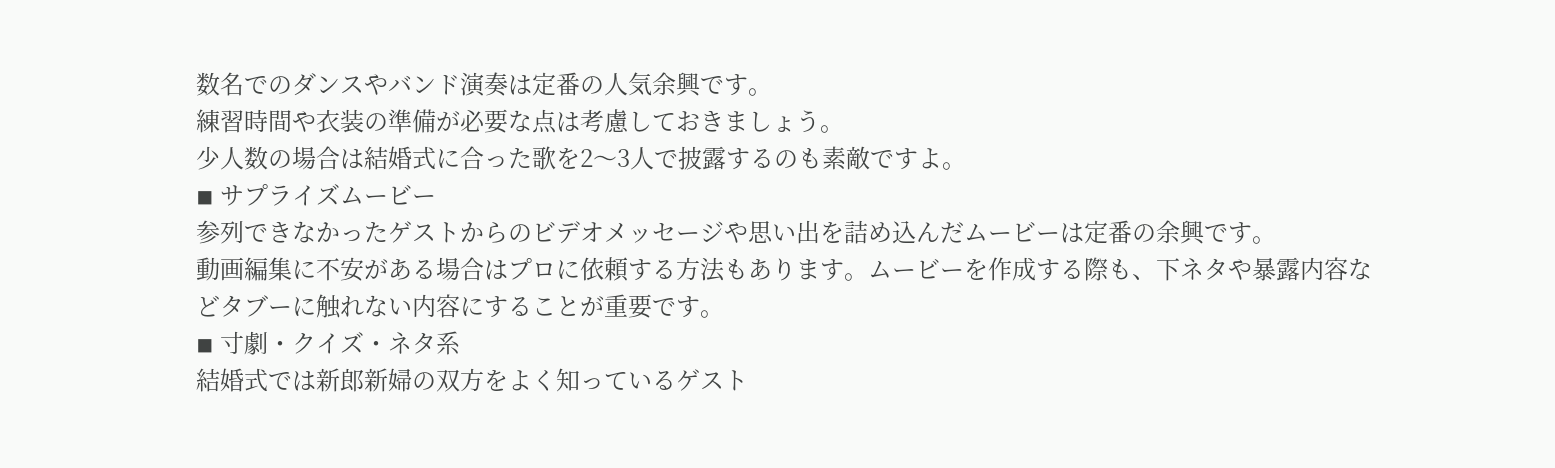数名でのダンスやバンド演奏は定番の人気余興です。
練習時間や衣装の準備が必要な点は考慮しておきましょう。
少人数の場合は結婚式に合った歌を2〜3人で披露するのも素敵ですよ。
◾ サプライズムービー
参列できなかったゲストからのビデオメッセージや思い出を詰め込んだムービーは定番の余興です。
動画編集に不安がある場合はプロに依頼する方法もあります。ムービーを作成する際も、下ネタや暴露内容などタブーに触れない内容にすることが重要です。
◾ 寸劇・クイズ・ネタ系
結婚式では新郎新婦の双方をよく知っているゲスト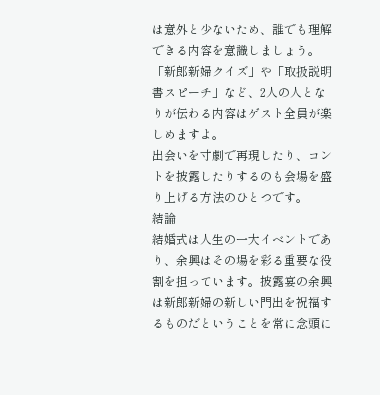は意外と少ないため、誰でも理解できる内容を意識しましょう。「新郎新婦クイズ」や「取扱説明書スピーチ」など、2人の人となりが伝わる内容はゲスト全員が楽しめますよ。
出会いを寸劇で再現したり、コントを披露したりするのも会場を盛り上げる方法のひとつです。
結論
結婚式は人生の一大イベントであり、余興はその場を彩る重要な役割を担っています。披露宴の余興は新郎新婦の新しい門出を祝福するものだということを常に念頭に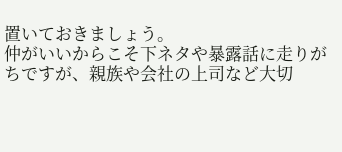置いておきましょう。
仲がいいからこそ下ネタや暴露話に走りがちですが、親族や会社の上司など大切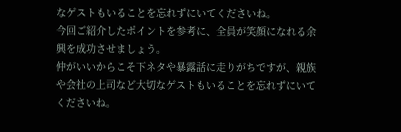なゲストもいることを忘れずにいてくださいね。
今回ご紹介したポイントを参考に、全員が笑顔になれる余興を成功させましょう。
仲がいいからこそ下ネタや暴露話に走りがちですが、親族や会社の上司など大切なゲストもいることを忘れずにいてくださいね。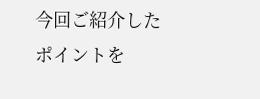今回ご紹介したポイントを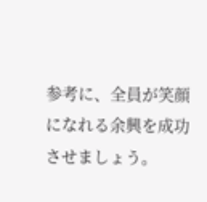参考に、全員が笑顔になれる余興を成功させましょう。